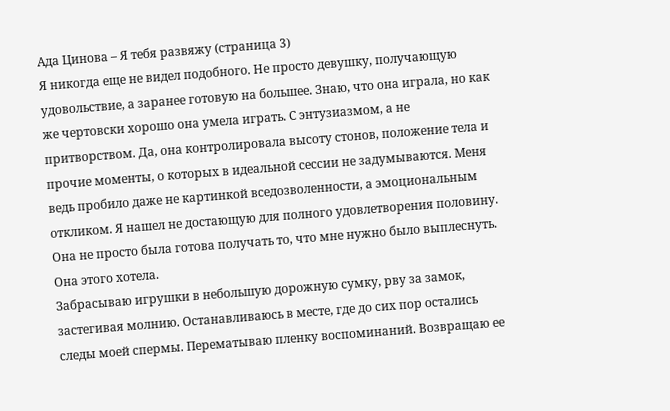Ада Цинова – Я тебя развяжу (страница 3)
Я никогда еще не видел подобного. Не просто девушку, получающую удовольствие, а заранее готовую на большее. Знаю, что она играла, но как же чертовски хорошо она умела играть. С энтузиазмом, а не притворством. Да, она контролировала высоту стонов, положение тела и прочие моменты, о которых в идеальной сессии не задумываются. Меня ведь пробило даже не картинкой вседозволенности, а эмоциональным откликом. Я нашел не достающую для полного удовлетворения половину. Она не просто была готова получать то, что мне нужно было выплеснуть. Она этого хотела.
Забрасываю игрушки в небольшую дорожную сумку, рву за замок, застегивая молнию. Останавливаюсь в месте, где до сих пор остались следы моей спермы. Перематываю пленку воспоминаний. Возвращаю ее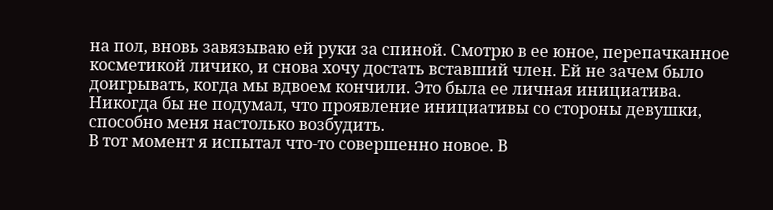на пол, вновь завязываю ей руки за спиной. Смотрю в ее юное, перепачканное косметикой личико, и снова хочу достать вставший член. Ей не зачем было доигрывать, когда мы вдвоем кончили. Это была ее личная инициатива. Никогда бы не подумал, что проявление инициативы со стороны девушки, способно меня настолько возбудить.
В тот момент я испытал что-то совершенно новое. В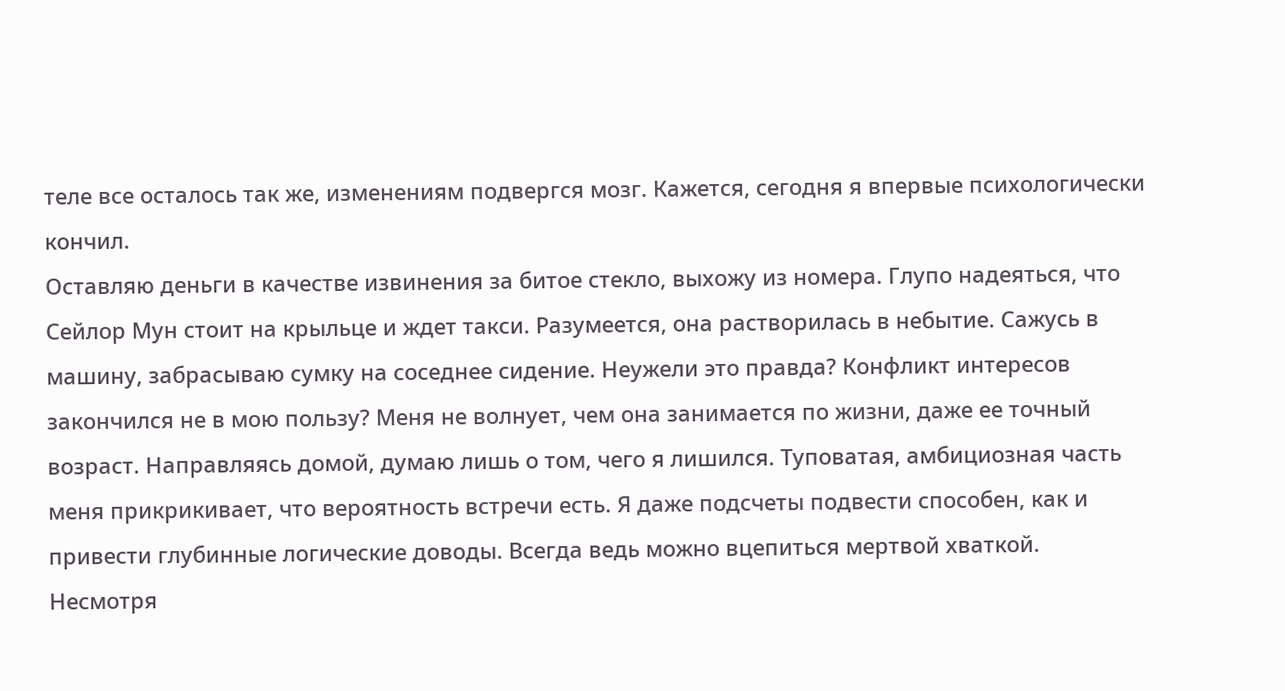теле все осталось так же, изменениям подвергся мозг. Кажется, сегодня я впервые психологически кончил.
Оставляю деньги в качестве извинения за битое стекло, выхожу из номера. Глупо надеяться, что Сейлор Мун стоит на крыльце и ждет такси. Разумеется, она растворилась в небытие. Сажусь в машину, забрасываю сумку на соседнее сидение. Неужели это правда? Конфликт интересов закончился не в мою пользу? Меня не волнует, чем она занимается по жизни, даже ее точный возраст. Направляясь домой, думаю лишь о том, чего я лишился. Туповатая, амбициозная часть меня прикрикивает, что вероятность встречи есть. Я даже подсчеты подвести способен, как и привести глубинные логические доводы. Всегда ведь можно вцепиться мертвой хваткой.
Несмотря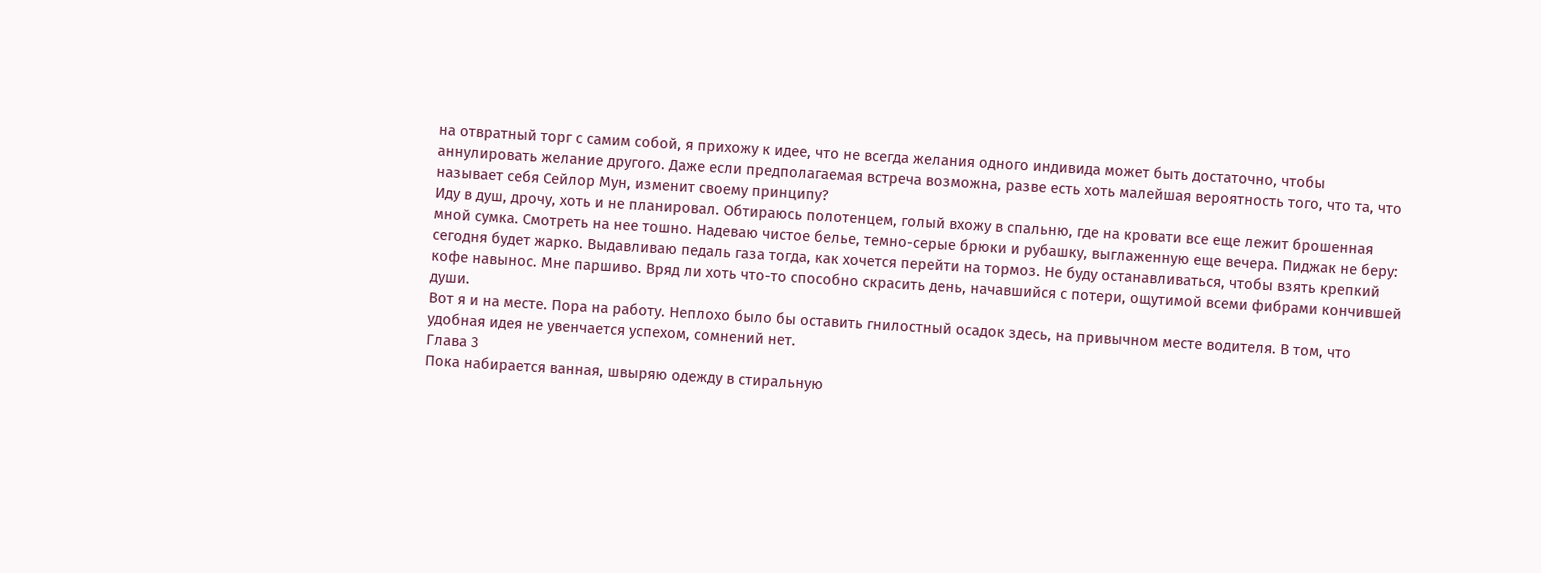на отвратный торг с самим собой, я прихожу к идее, что не всегда желания одного индивида может быть достаточно, чтобы аннулировать желание другого. Даже если предполагаемая встреча возможна, разве есть хоть малейшая вероятность того, что та, что называет себя Сейлор Мун, изменит своему принципу?
Иду в душ, дрочу, хоть и не планировал. Обтираюсь полотенцем, голый вхожу в спальню, где на кровати все еще лежит брошенная мной сумка. Смотреть на нее тошно. Надеваю чистое белье, темно-серые брюки и рубашку, выглаженную еще вечера. Пиджак не беру: сегодня будет жарко. Выдавливаю педаль газа тогда, как хочется перейти на тормоз. Не буду останавливаться, чтобы взять крепкий кофе навынос. Мне паршиво. Вряд ли хоть что-то способно скрасить день, начавшийся с потери, ощутимой всеми фибрами кончившей души.
Вот я и на месте. Пора на работу. Неплохо было бы оставить гнилостный осадок здесь, на привычном месте водителя. В том, что удобная идея не увенчается успехом, сомнений нет.
Глава 3
Пока набирается ванная, швыряю одежду в стиральную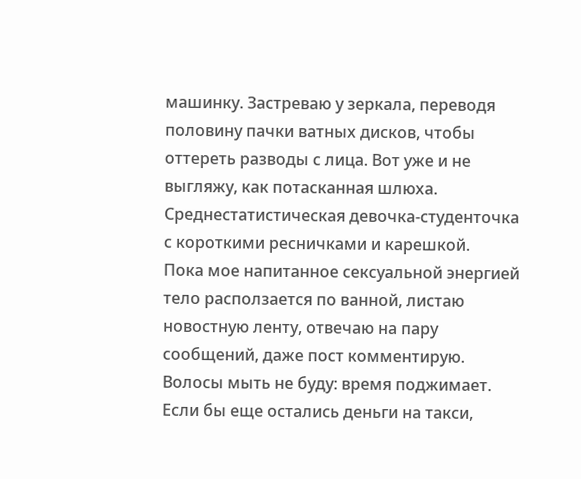машинку. Застреваю у зеркала, переводя половину пачки ватных дисков, чтобы оттереть разводы с лица. Вот уже и не выгляжу, как потасканная шлюха. Среднестатистическая девочка-студенточка с короткими ресничками и карешкой.
Пока мое напитанное сексуальной энергией тело расползается по ванной, листаю новостную ленту, отвечаю на пару сообщений, даже пост комментирую. Волосы мыть не буду: время поджимает. Если бы еще остались деньги на такси,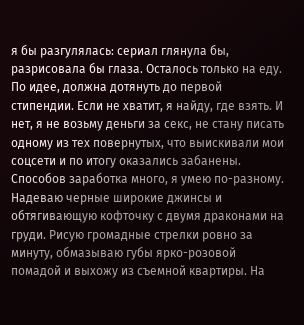я бы разгулялась: сериал глянула бы, разрисовала бы глаза. Осталось только на еду. По идее, должна дотянуть до первой стипендии. Если не хватит, я найду, где взять. И нет, я не возьму деньги за секс, не стану писать одному из тех повернутых, что выискивали мои соцсети и по итогу оказались забанены. Способов заработка много, я умею по-разному.
Надеваю черные широкие джинсы и обтягивающую кофточку с двумя драконами на груди. Рисую громадные стрелки ровно за минуту, обмазываю губы ярко-розовой помадой и выхожу из съемной квартиры. На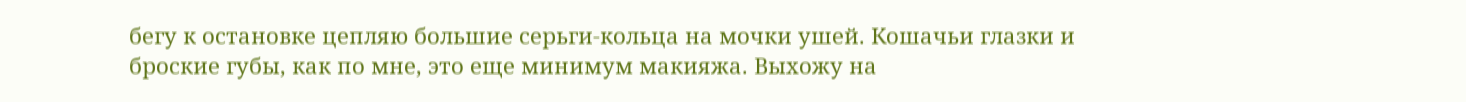бегу к остановке цепляю большие серьги-кольца на мочки ушей. Кошачьи глазки и броские губы, как по мне, это еще минимум макияжа. Выхожу на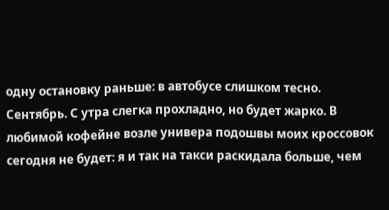одну остановку раньше: в автобусе слишком тесно. Сентябрь. С утра слегка прохладно, но будет жарко. В любимой кофейне возле универа подошвы моих кроссовок сегодня не будет: я и так на такси раскидала больше, чем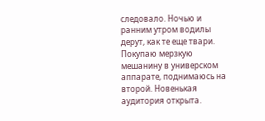следовало. Ночью и ранним утром водилы дерут, как те еще твари.
Покупаю мерзкую мешанину в универском аппарате, поднимаюсь на второй. Новенькая аудитория открыта.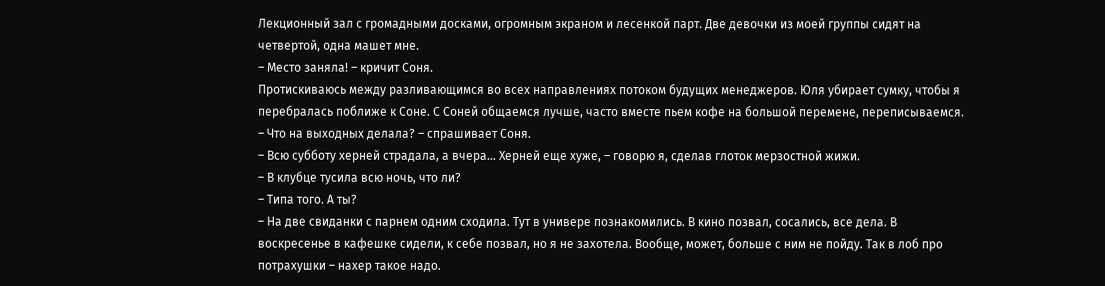Лекционный зал с громадными досками, огромным экраном и лесенкой парт. Две девочки из моей группы сидят на четвертой, одна машет мне.
– Место заняла! – кричит Соня.
Протискиваюсь между разливающимся во всех направлениях потоком будущих менеджеров. Юля убирает сумку, чтобы я перебралась поближе к Соне. С Соней общаемся лучше, часто вместе пьем кофе на большой перемене, переписываемся.
– Что на выходных делала? – спрашивает Соня.
– Всю субботу херней страдала, а вчера… Херней еще хуже, – говорю я, сделав глоток мерзостной жижи.
– В клубце тусила всю ночь, что ли?
– Типа того. А ты?
– На две свиданки с парнем одним сходила. Тут в универе познакомились. В кино позвал, сосались, все дела. В воскресенье в кафешке сидели, к себе позвал, но я не захотела. Вообще, может, больше с ним не пойду. Так в лоб про потрахушки – нахер такое надо.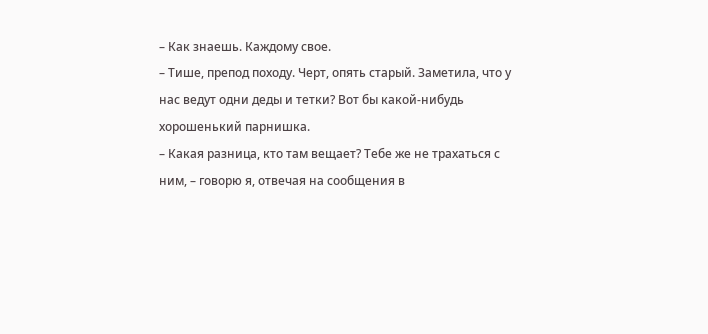– Как знаешь. Каждому свое.
– Тише, препод походу. Черт, опять старый. Заметила, что у нас ведут одни деды и тетки? Вот бы какой-нибудь хорошенький парнишка.
– Какая разница, кто там вещает? Тебе же не трахаться с ним, – говорю я, отвечая на сообщения в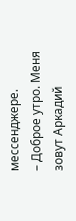мессенджере.
– Доброе утро. Меня зовут Аркадий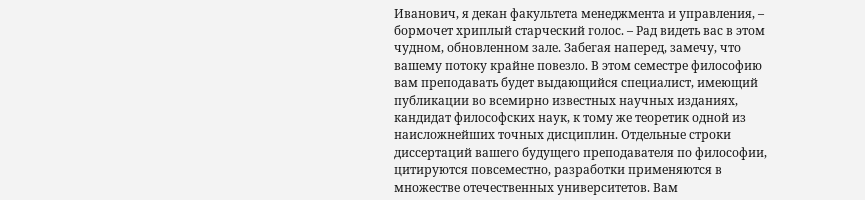Иванович, я декан факультета менеджмента и управления, – бормочет хриплый старческий голос. – Рад видеть вас в этом чудном, обновленном зале. Забегая наперед, замечу, что вашему потоку крайне повезло. В этом семестре философию вам преподавать будет выдающийся специалист, имеющий публикации во всемирно известных научных изданиях, кандидат философских наук, к тому же теоретик одной из наисложнейших точных дисциплин. Отдельные строки диссертаций вашего будущего преподавателя по философии, цитируются повсеместно, разработки применяются в множестве отечественных университетов. Вам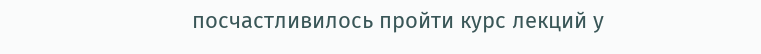посчастливилось пройти курс лекций у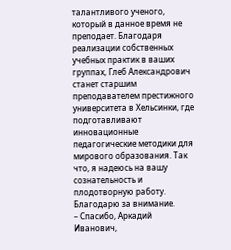талантливого ученого, который в данное время не преподает. Благодаря реализации собственных учебных практик в ваших группах, Глеб Александрович станет старшим преподавателем престижного университета в Хельсинки, где подготавливают инновационные педагогические методики для мирового образования. Так что, я надеюсь на вашу сознательность и плодотворную работу. Благодарю за внимание.
– Спасибо, Аркадий Иванович,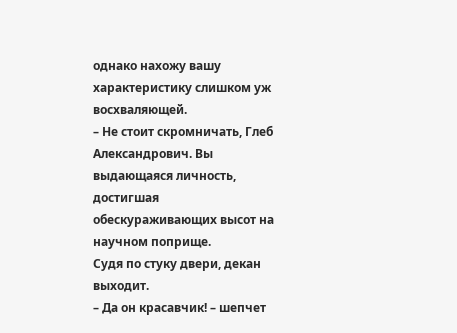однако нахожу вашу характеристику слишком уж восхваляющей.
– Не стоит скромничать, Глеб Александрович. Вы выдающаяся личность, достигшая обескураживающих высот на научном поприще.
Судя по стуку двери, декан выходит.
– Да он красавчик! – шепчет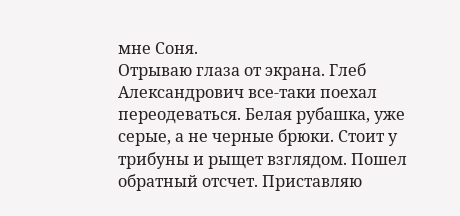мне Соня.
Отрываю глаза от экрана. Глеб Александрович все-таки поехал переодеваться. Белая рубашка, уже серые, а не черные брюки. Стоит у трибуны и рыщет взглядом. Пошел обратный отсчет. Приставляю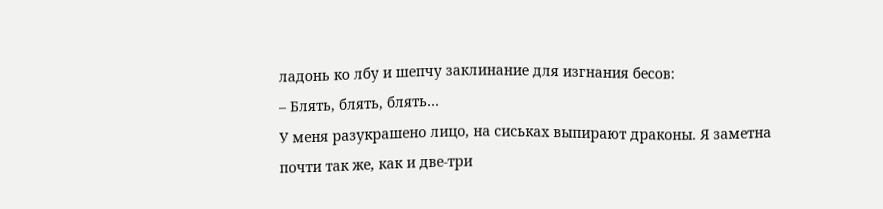ладонь ко лбу и шепчу заклинание для изгнания бесов:
– Блять, блять, блять…
У меня разукрашено лицо, на сиськах выпирают драконы. Я заметна почти так же, как и две-три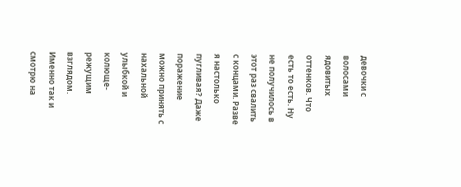девочки с волосами ядовитых оттенков. Что есть то есть. Ну не получилось в этот раз свалить с концами. Разве я настолько пугливая? Даже поражение можно принять с нахальной улыбкой и колюще-режущим взглядом. Именно так и смотрю на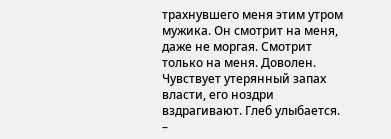трахнувшего меня этим утром мужика. Он смотрит на меня, даже не моргая. Смотрит только на меня. Доволен. Чувствует утерянный запах власти, его ноздри вздрагивают. Глеб улыбается.
–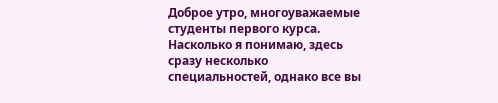Доброе утро, многоуважаемые студенты первого курса. Насколько я понимаю, здесь сразу несколько специальностей, однако все вы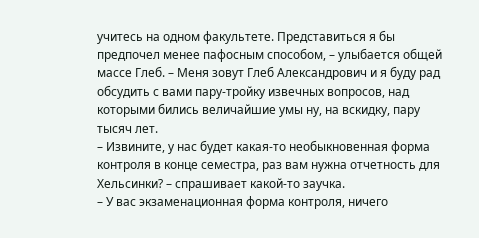учитесь на одном факультете. Представиться я бы предпочел менее пафосным способом, – улыбается общей массе Глеб. – Меня зовут Глеб Александрович и я буду рад обсудить с вами пару-тройку извечных вопросов, над которыми бились величайшие умы ну, на вскидку, пару тысяч лет.
– Извините, у нас будет какая-то необыкновенная форма контроля в конце семестра, раз вам нужна отчетность для Хельсинки? – спрашивает какой-то заучка.
– У вас экзаменационная форма контроля, ничего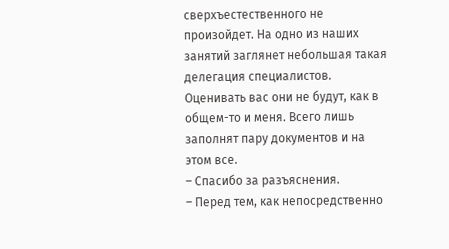сверхъестественного не произойдет. На одно из наших занятий заглянет небольшая такая делегация специалистов. Оценивать вас они не будут, как в общем-то и меня. Всего лишь заполнят пару документов и на этом все.
– Спасибо за разъяснения.
– Перед тем, как непосредственно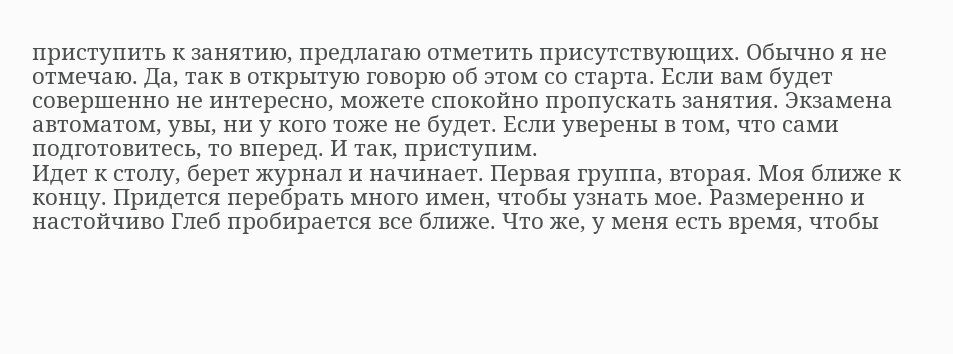приступить к занятию, предлагаю отметить присутствующих. Обычно я не отмечаю. Да, так в открытую говорю об этом со старта. Если вам будет совершенно не интересно, можете спокойно пропускать занятия. Экзамена автоматом, увы, ни у кого тоже не будет. Если уверены в том, что сами подготовитесь, то вперед. И так, приступим.
Идет к столу, берет журнал и начинает. Первая группа, вторая. Моя ближе к концу. Придется перебрать много имен, чтобы узнать мое. Размеренно и настойчиво Глеб пробирается все ближе. Что же, у меня есть время, чтобы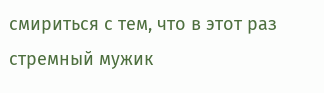смириться с тем, что в этот раз стремный мужик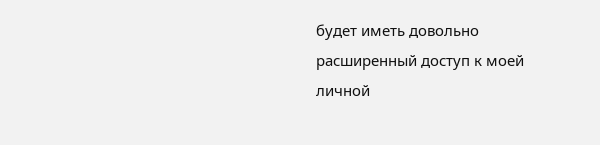будет иметь довольно расширенный доступ к моей личной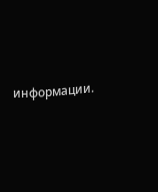информации.